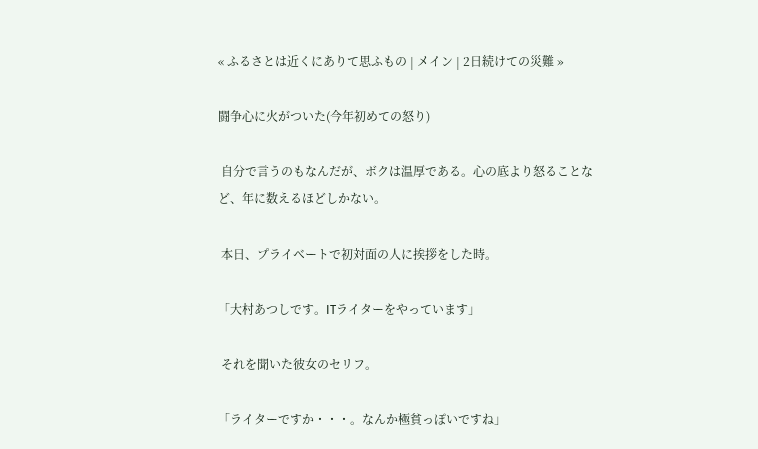« ふるさとは近くにありて思ふもの | メイン | 2日続けての災難 »

闘争心に火がついた(今年初めての怒り)

 自分で言うのもなんだが、ボクは温厚である。心の底より怒ることなど、年に数えるほどしかない。

 本日、プライベートで初対面の人に挨拶をした時。

「大村あつしです。ITライターをやっています」

 それを聞いた彼女のセリフ。

「ライターですか・・・。なんか極貧っぽいですね」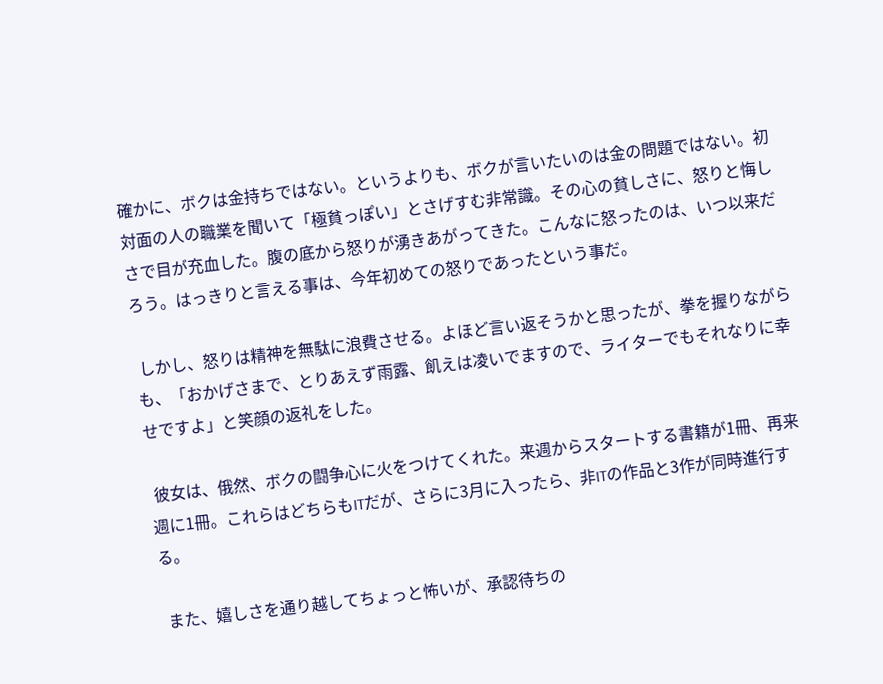確かに、ボクは金持ちではない。というよりも、ボクが言いたいのは金の問題ではない。初対面の人の職業を聞いて「極貧っぽい」とさげすむ非常識。その心の貧しさに、怒りと悔しさで目が充血した。腹の底から怒りが湧きあがってきた。こんなに怒ったのは、いつ以来だろう。はっきりと言える事は、今年初めての怒りであったという事だ。

 しかし、怒りは精神を無駄に浪費させる。よほど言い返そうかと思ったが、拳を握りながらも、「おかげさまで、とりあえず雨露、飢えは凌いでますので、ライターでもそれなりに幸せですよ」と笑顔の返礼をした。

 彼女は、俄然、ボクの闘争心に火をつけてくれた。来週からスタートする書籍が1冊、再来週に1冊。これらはどちらもITだが、さらに3月に入ったら、非ITの作品と3作が同時進行する。

 また、嬉しさを通り越してちょっと怖いが、承認待ちの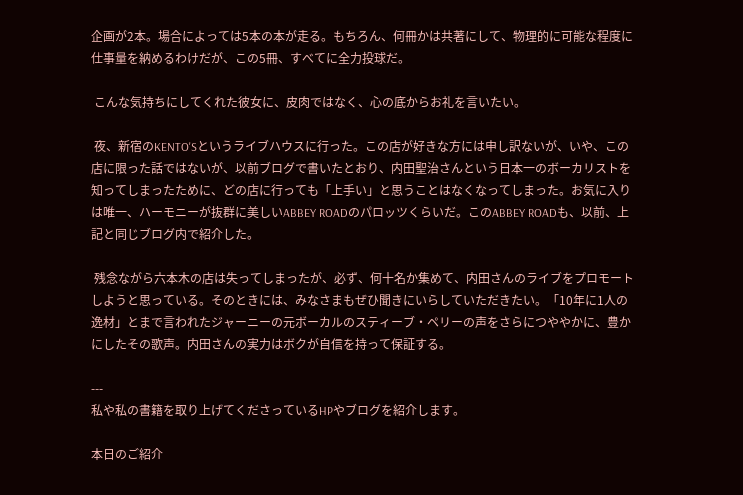企画が2本。場合によっては5本の本が走る。もちろん、何冊かは共著にして、物理的に可能な程度に仕事量を納めるわけだが、この5冊、すべてに全力投球だ。

 こんな気持ちにしてくれた彼女に、皮肉ではなく、心の底からお礼を言いたい。

 夜、新宿のKENTO'Sというライブハウスに行った。この店が好きな方には申し訳ないが、いや、この店に限った話ではないが、以前ブログで書いたとおり、内田聖治さんという日本一のボーカリストを知ってしまったために、どの店に行っても「上手い」と思うことはなくなってしまった。お気に入りは唯一、ハーモニーが抜群に美しいABBEY ROADのパロッツくらいだ。このABBEY ROADも、以前、上記と同じブログ内で紹介した。

 残念ながら六本木の店は失ってしまったが、必ず、何十名か集めて、内田さんのライブをプロモートしようと思っている。そのときには、みなさまもぜひ聞きにいらしていただきたい。「10年に1人の逸材」とまで言われたジャーニーの元ボーカルのスティーブ・ペリーの声をさらにつややかに、豊かにしたその歌声。内田さんの実力はボクが自信を持って保証する。

---
私や私の書籍を取り上げてくださっているHPやブログを紹介します。

本日のご紹介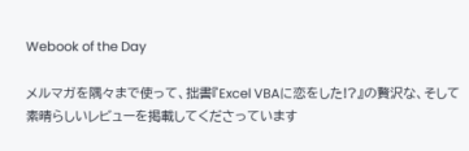Webook of the Day

メルマガを隅々まで使って、拙書『Excel VBAに恋をした!?』の贅沢な、そして素晴らしいレビューを掲載してくださっています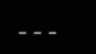---